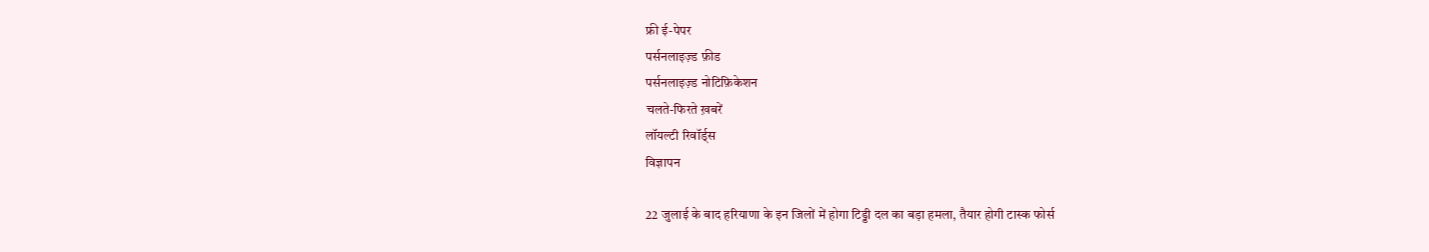फ्री ई-पेपर
पर्सनलाइज़्ड फ़ीड
पर्सनलाइज़्ड नोटिफ़िकेशन
चलते-फिरते ख़बरें
लॉयल्टी रिवॉर्ड्स
विज्ञापन

22 जुलाई के बाद हरियाणा के इन जिलों में होगा टिड्डी दल का बड़ा हमला, तैयार होगी टास्क फोर्स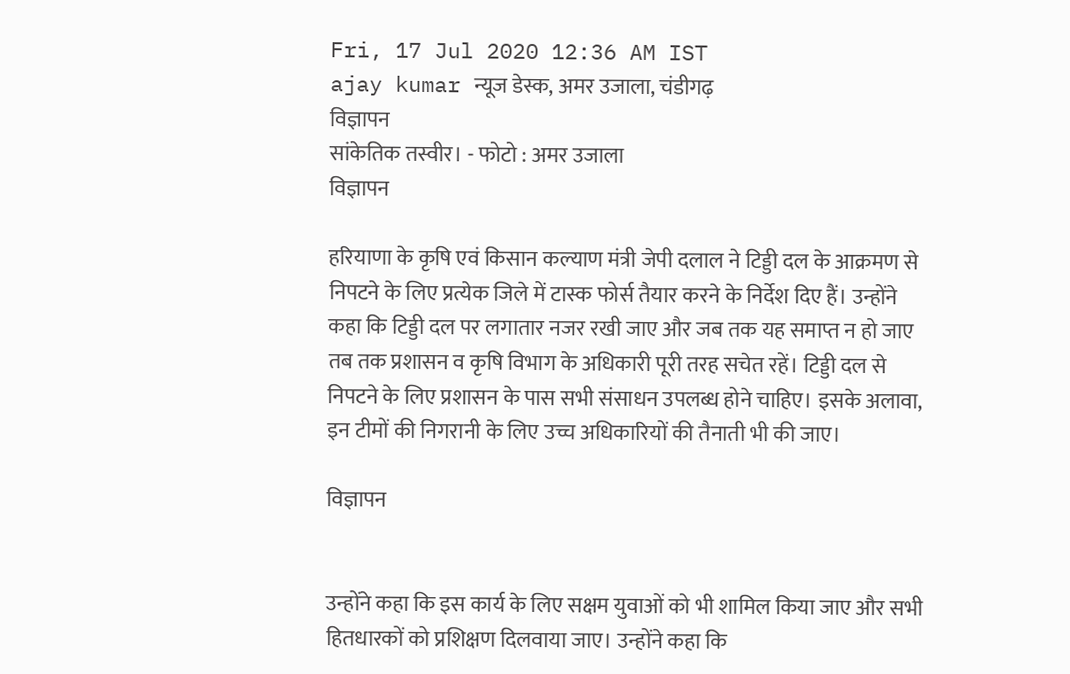Fri, 17 Jul 2020 12:36 AM IST
ajay kumar न्यूज डेस्क, अमर उजाला, चंडीगढ़
विज्ञापन
सांकेतिक तस्वीर। - फोटो : अमर उजाला
विज्ञापन

हरियाणा के कृषि एवं किसान कल्याण मंत्री जेपी दलाल ने टिड्डी दल के आक्रमण से निपटने के लिए प्रत्येक जिले में टास्क फोर्स तैयार करने के निर्देश दिए हैं। उन्होंने कहा कि टिड्डी दल पर लगातार नजर रखी जाए और जब तक यह समाप्त न हो जाए तब तक प्रशासन व कृषि विभाग के अधिकारी पूरी तरह सचेत रहें। टिड्डी दल से निपटने के लिए प्रशासन के पास सभी संसाधन उपलब्ध होने चाहिए। इसके अलावा, इन टीमों की निगरानी के लिए उच्च अधिकारियों की तैनाती भी की जाए।

विज्ञापन


उन्होंने कहा कि इस कार्य के लिए सक्षम युवाओं को भी शामिल किया जाए और सभी हितधारकों को प्रशिक्षण दिलवाया जाए। उन्होंने कहा कि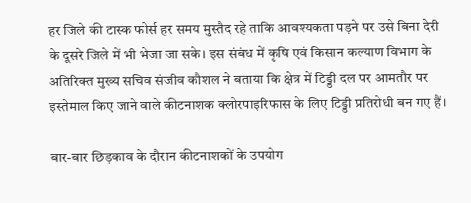हर जिले की टास्क फोर्स हर समय मुस्तैद रहे ताकि आवश्यकता पड़ने पर उसे बिना देरी के दूसरे जिले में भी भेजा जा सके। इस संबंध में कृषि एवं किसान कल्याण विभाग के अतिरिक्त मुख्य सचिव संजीव कौशल ने बताया कि क्षेत्र में टिड्डी दल पर आमतौर पर इस्तेमाल किए जाने वाले कीटनाशक क्लोरपाइरिफास के लिए टिड्डी प्रतिरोधी बन गए हैं।

बार-बार छिड़काव के दौरान कीटनाशकों के उपयोग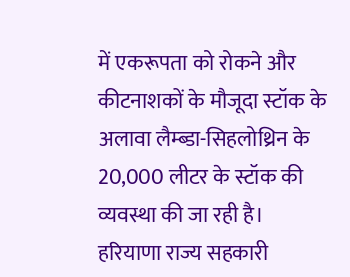में एकरूपता को रोकने और कीटनाशकों के मौजूदा स्टॉक के अलावा लैम्ब्डा-सिहलोथ्रिन के 20,000 लीटर के स्टॉक की व्यवस्था की जा रही है। हरियाणा राज्य सहकारी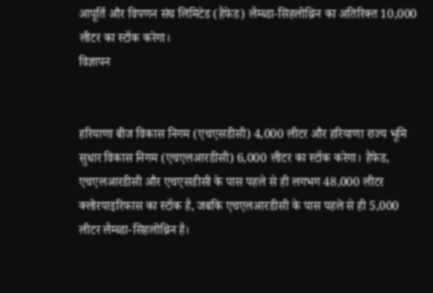आपूर्ति और विपणन संघ लिमिटेड (हैफेड) लैम्ब्डा-सिहलोथ्रिन का अतिरिक्त 10,000 लीटर का स्टॉक करेगा।
विज्ञापन


हरियाणा बीज विकास निगम (एचएसडीसी) 4,000 लीटर और हरियाणा राज्य भूमि सुधार विकास निगम (एचएलआरडीसी) 6,000 लीटर का स्टॉक करेगा। हैफेड, एचएलआरडीसी और एचएसडीसी के पास पहले से ही लगभग 48,000 लीटर क्लोरपाइरिफास का स्टॉक है, जबकि एचएलआरडीसी के पास पहले से ही 5,000 लीटर लैम्ब्डा-सिहलोथ्रिन है।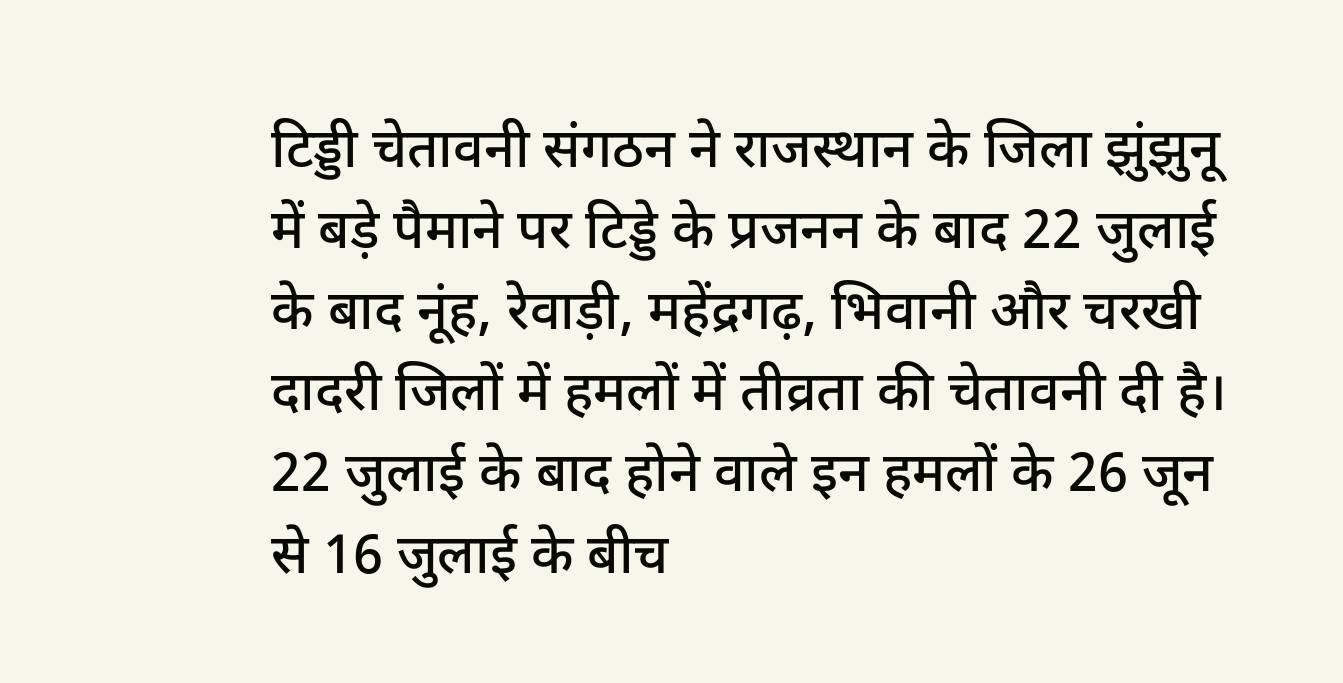टिड्डी चेतावनी संगठन ने राजस्थान के जिला झुंझुनू में बड़े पैमाने पर टिड्डे के प्रजनन के बाद 22 जुलाई के बाद नूंह, रेवाड़ी, महेंद्रगढ़, भिवानी और चरखी दादरी जिलों में हमलों में तीव्रता की चेतावनी दी है। 22 जुलाई के बाद होने वाले इन हमलों के 26 जून से 16 जुलाई के बीच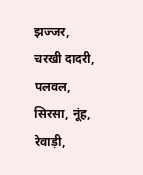झज्जर, चरखी दादरी, पलवल, सिरसा, नूंह, रेवाड़ी,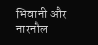भिवानी और नारनौल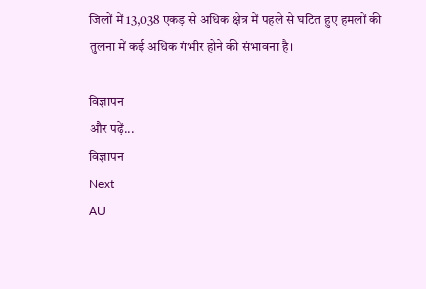जिलों में 13,038 एकड़ से अधिक क्षेत्र में पहले से घटित हुए हमलों की तुलना में कई अधिक गंभीर होने की संभावना है।

विज्ञापन
और पढ़ें...
विज्ञापन
Next
AU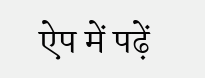ऐप में पढ़ें